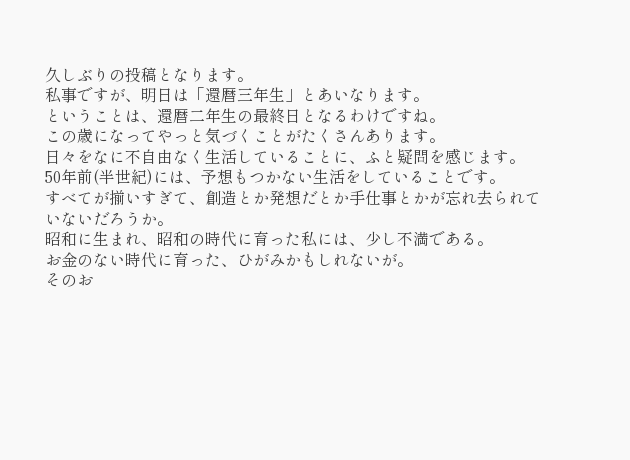久しぶりの投稿となります。
私事ですが、明日は「還暦三年生」とあいなります。
ということは、還暦二年生の最終日となるわけですね。
この歳になってやっと気づくことがたくさんあります。
日々をなに不自由なく生活していることに、ふと疑問を感じます。
50年前(半世紀)には、予想もつかない生活をしていることです。
すべてが揃いすぎて、創造とか発想だとか手仕事とかが忘れ去られていないだろうか。
昭和に生まれ、昭和の時代に育った私には、少し不満である。
お金のない時代に育った、ひがみかもしれないが。
そのお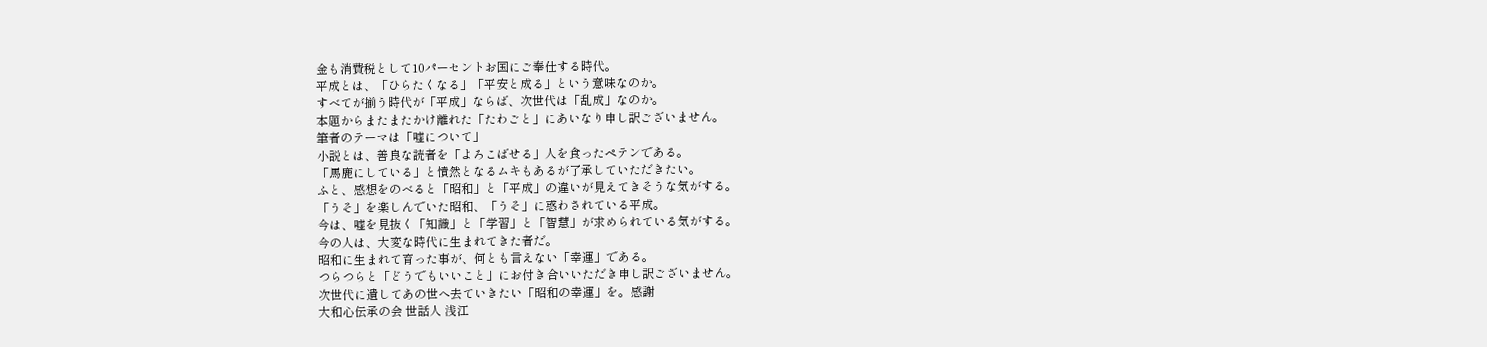金も消費税として10パーセントお国にご奉仕する時代。
平成とは、「ひらたくなる」「平安と成る」という意味なのか。
すべてが揃う時代が「平成」ならば、次世代は「乱成」なのか。
本題からまたまたかけ離れた「たわごと」にあいなり申し訳ございません。
筆者のテーマは「嘘について」
小説とは、善良な読者を「よろこばせる」人を食ったペテンである。
「馬鹿にしている」と憤然となるムキもあるが了承していただきたい。
ふと、感想をのべると「昭和」と「平成」の違いが見えてきそうな気がする。
「うそ」を楽しんでいた昭和、「うそ」に惑わされている平成。
今は、嘘を見抜く「知識」と「学習」と「智慧」が求められている気がする。
今の人は、大変な時代に生まれてきた者だ。
昭和に生まれて育った事が、何とも言えない「幸運」である。
つらつらと「どうでもいいこと」にお付き合いいただき申し訳ございません。
次世代に遺してあの世へ去ていきたい「昭和の幸運」を。感謝
大和心伝承の会 世話人 浅江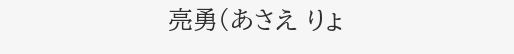亮勇(あさえ りょ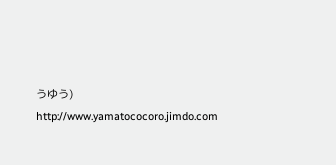うゆう)
http://www.yamatococoro.jimdo.com